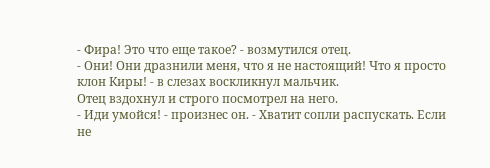- Фира! Это что еще такое? - возмутился отец.
- Они! Они дразнили меня, что я не настоящий! Что я просто клон Киры! - в слезах воскликнул мальчик.
Отец вздохнул и строго посмотрел на него.
- Иди умойся! - произнес он. - Хватит сопли распускать. Если не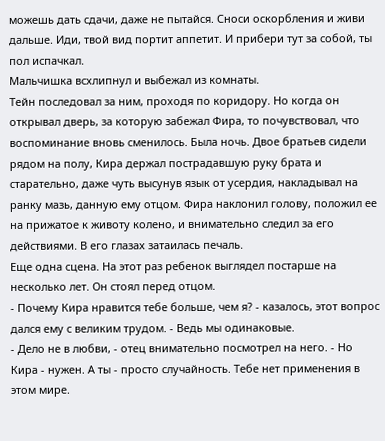можешь дать сдачи, даже не пытайся. Сноси оскорбления и живи дальше. Иди, твой вид портит аппетит. И прибери тут за собой, ты пол испачкал.
Мальчишка всхлипнул и выбежал из комнаты.
Тейн последовал за ним, проходя по коридору. Но когда он открывал дверь, за которую забежал Фира, то почувствовал, что воспоминание вновь сменилось. Была ночь. Двое братьев сидели рядом на полу, Кира держал пострадавшую руку брата и старательно, даже чуть высунув язык от усердия, накладывал на ранку мазь, данную ему отцом. Фира наклонил голову, положил ее на прижатое к животу колено, и внимательно следил за его действиями. В его глазах затаилась печаль.
Еще одна сцена. На этот раз ребенок выглядел постарше на несколько лет. Он стоял перед отцом.
- Почему Кира нравится тебе больше, чем я? - казалось, этот вопрос дался ему с великим трудом. - Ведь мы одинаковые.
- Дело не в любви, - отец внимательно посмотрел на него. - Но Кира - нужен. А ты - просто случайность. Тебе нет применения в этом мире.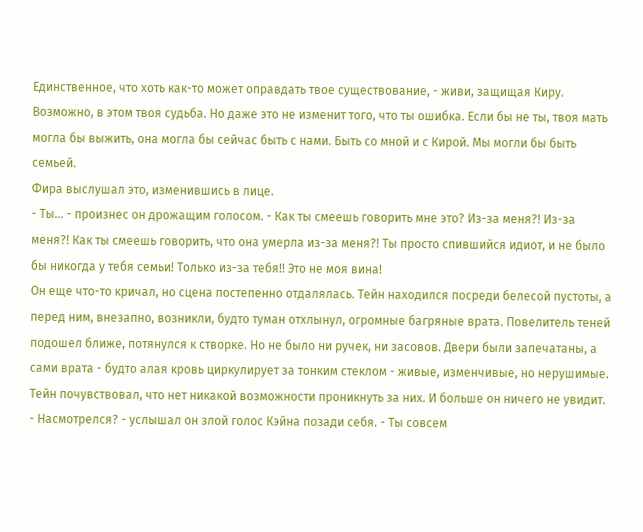Единственное, что хоть как-то может оправдать твое существование, - живи, защищая Киру. Возможно, в этом твоя судьба. Но даже это не изменит того, что ты ошибка. Если бы не ты, твоя мать могла бы выжить, она могла бы сейчас быть с нами. Быть со мной и с Кирой. Мы могли бы быть семьей.
Фира выслушал это, изменившись в лице.
- Ты... - произнес он дрожащим голосом. - Как ты смеешь говорить мне это? Из-за меня?! Из-за меня?! Как ты смеешь говорить, что она умерла из-за меня?! Ты просто спившийся идиот, и не было бы никогда у тебя семьи! Только из-за тебя!! Это не моя вина!
Он еще что-то кричал, но сцена постепенно отдалялась. Тейн находился посреди белесой пустоты, а перед ним, внезапно, возникли, будто туман отхлынул, огромные багряные врата. Повелитель теней подошел ближе, потянулся к створке. Но не было ни ручек, ни засовов. Двери были запечатаны, а сами врата - будто алая кровь циркулирует за тонким стеклом - живые, изменчивые, но нерушимые. Тейн почувствовал, что нет никакой возможности проникнуть за них. И больше он ничего не увидит.
- Насмотрелся? - услышал он злой голос Кэйна позади себя. - Ты совсем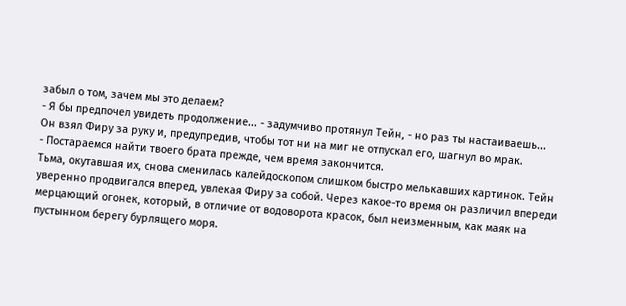забыл о том, зачем мы это делаем?
- Я бы предпочел увидеть продолжение... - задумчиво протянул Тейн, - но раз ты настаиваешь...
Он взял Фиру за руку и, предупредив, чтобы тот ни на миг не отпускал его, шагнул во мрак.
- Постараемся найти твоего брата прежде, чем время закончится.
Тьма, окутавшая их, снова сменилась калейдоскопом слишком быстро мелькавших картинок. Тейн уверенно продвигался вперед, увлекая Фиру за собой. Через какое-то время он различил впереди мерцающий огонек, который, в отличие от водоворота красок, был неизменным, как маяк на пустынном берегу бурлящего моря.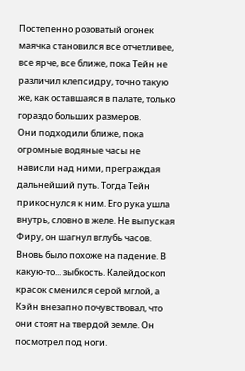Постепенно розоватый огонек маячка становился все отчетливее, все ярче, все ближе, пока Тейн не различил клепсидру, точно такую же, как оставшаяся в палате, только гораздо больших размеров.
Они подходили ближе, пока огромные водяные часы не нависли над ними, преграждая дальнейший путь. Тогда Тейн прикоснулся к ним. Его рука ушла внутрь, словно в желе. Не выпуская Фиру, он шагнул вглубь часов.
Вновь было похоже на падение. В какую-то... зыбкость. Калейдоскоп красок сменился серой мглой, а Кэйн внезапно почувствовал, что они стоят на твердой земле. Он посмотрел под ноги.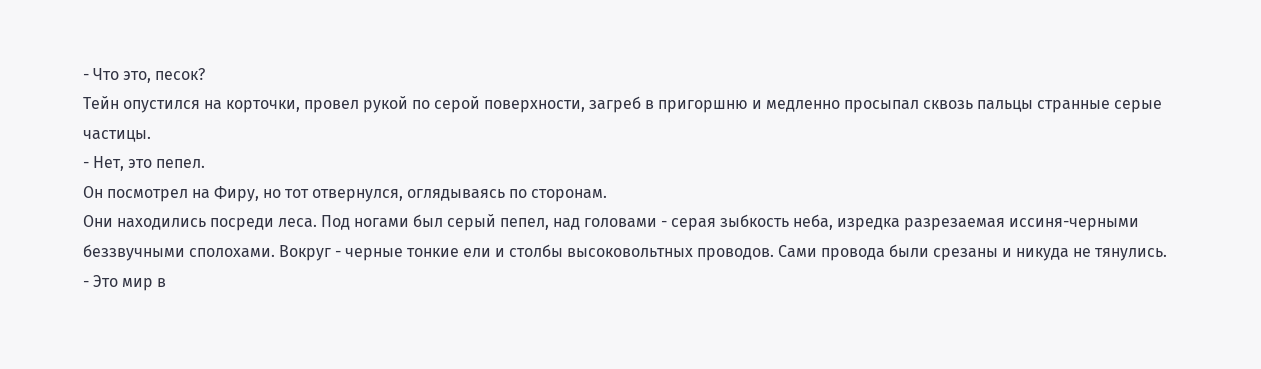- Что это, песок?
Тейн опустился на корточки, провел рукой по серой поверхности, загреб в пригоршню и медленно просыпал сквозь пальцы странные серые частицы.
- Нет, это пепел.
Он посмотрел на Фиру, но тот отвернулся, оглядываясь по сторонам.
Они находились посреди леса. Под ногами был серый пепел, над головами - серая зыбкость неба, изредка разрезаемая иссиня-черными беззвучными сполохами. Вокруг - черные тонкие ели и столбы высоковольтных проводов. Сами провода были срезаны и никуда не тянулись.
- Это мир в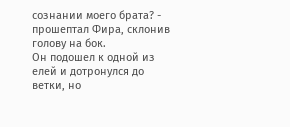сознании моего брата? - прошептал Фира, склонив голову на бок.
Он подошел к одной из елей и дотронулся до ветки, но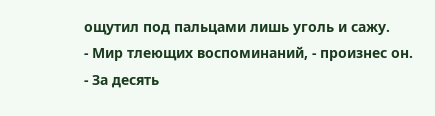ощутил под пальцами лишь уголь и сажу.
- Мир тлеющих воспоминаний, - произнес он. - За десять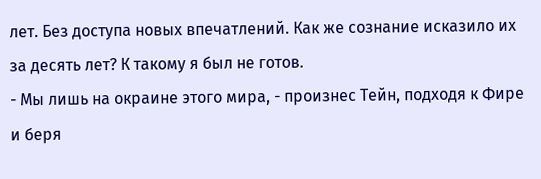лет. Без доступа новых впечатлений. Как же сознание исказило их за десять лет? К такому я был не готов.
- Мы лишь на окраине этого мира, - произнес Тейн, подходя к Фире и беря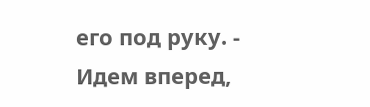его под руку. - Идем вперед,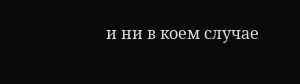и ни в коем случае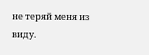не теряй меня из виду.